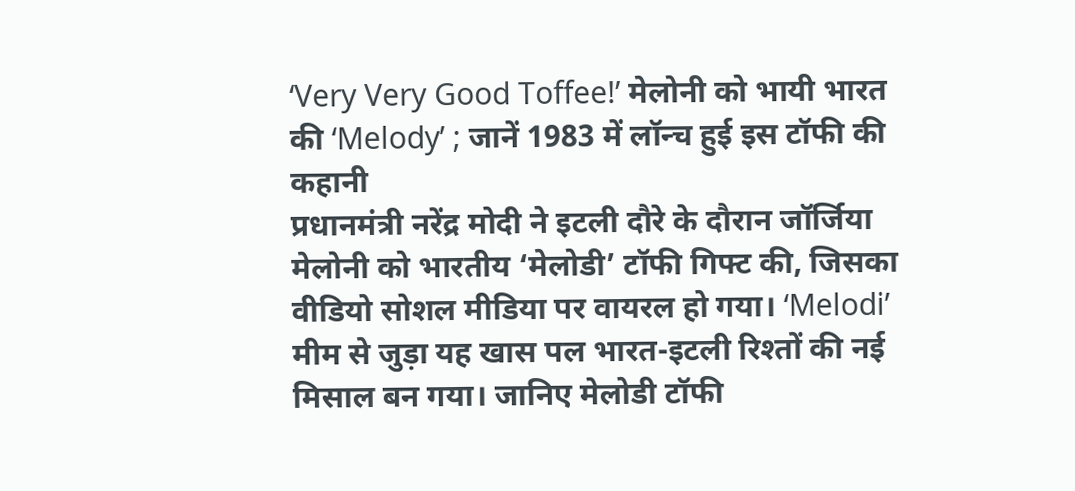‘Very Very Good Toffee!’ मेलोनी को भायी भारत की ‘Melody’ ; जानें 1983 में लॉन्च हुई इस टॉफी की कहानी
प्रधानमंत्री नरेंद्र मोदी ने इटली दौरे के दौरान जॉर्जिया मेलोनी को भारतीय ‘मेलोडी’ टॉफी गिफ्ट की, जिसका वीडियो सोशल मीडिया पर वायरल हो गया। ‘Melodi’ मीम से जुड़ा यह खास पल भारत-इटली रिश्तों की नई मिसाल बन गया। जानिए मेलोडी टॉफी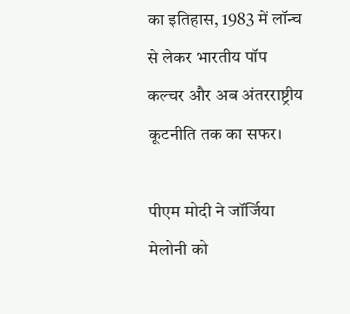का इतिहास, 1983 में लॉन्च से लेकर भारतीय पॉप कल्चर और अब अंतरराष्ट्रीय कूटनीति तक का सफर।

पीएम मोदी ने जॉर्जिया मेलोनी को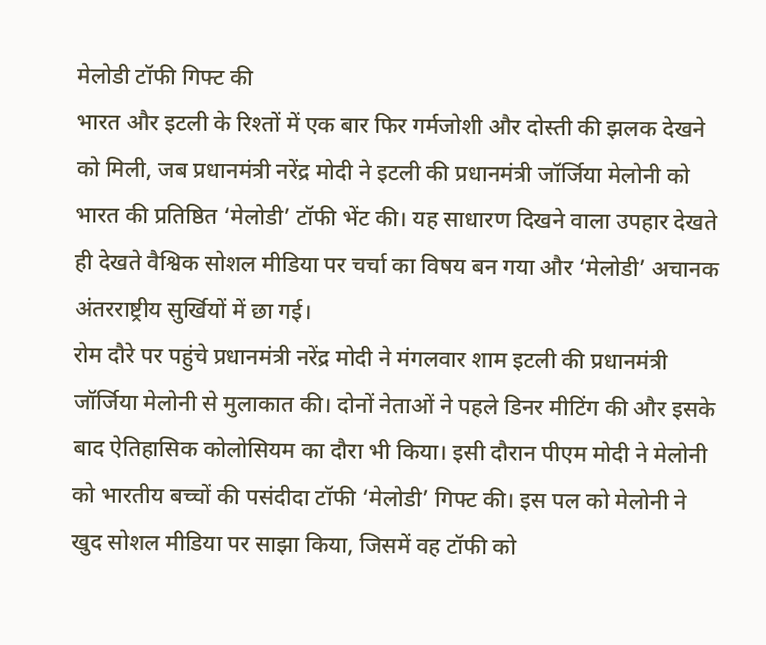मेलोडी टॉफी गिफ्ट की
भारत और इटली के रिश्तों में एक बार फिर गर्मजोशी और दोस्ती की झलक देखने को मिली, जब प्रधानमंत्री नरेंद्र मोदी ने इटली की प्रधानमंत्री जॉर्जिया मेलोनी को भारत की प्रतिष्ठित ‘मेलोडी’ टॉफी भेंट की। यह साधारण दिखने वाला उपहार देखते ही देखते वैश्विक सोशल मीडिया पर चर्चा का विषय बन गया और ‘मेलोडी’ अचानक अंतरराष्ट्रीय सुर्खियों में छा गई।
रोम दौरे पर पहुंचे प्रधानमंत्री नरेंद्र मोदी ने मंगलवार शाम इटली की प्रधानमंत्री जॉर्जिया मेलोनी से मुलाकात की। दोनों नेताओं ने पहले डिनर मीटिंग की और इसके बाद ऐतिहासिक कोलोसियम का दौरा भी किया। इसी दौरान पीएम मोदी ने मेलोनी को भारतीय बच्चों की पसंदीदा टॉफी ‘मेलोडी’ गिफ्ट की। इस पल को मेलोनी ने खुद सोशल मीडिया पर साझा किया, जिसमें वह टॉफी को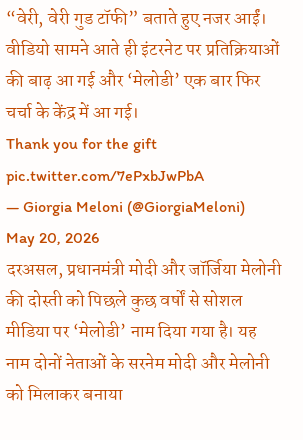“वेरी, वेरी गुड टॉफी” बताते हुए नजर आईं। वीडियो सामने आते ही इंटरनेट पर प्रतिक्रियाओं की बाढ़ आ गई और ‘मेलोडी’ एक बार फिर चर्चा के केंद्र में आ गई।
Thank you for the gift pic.twitter.com/7ePxbJwPbA
— Giorgia Meloni (@GiorgiaMeloni) May 20, 2026
दरअसल, प्रधानमंत्री मोदी और जॉर्जिया मेलोनी की दोस्ती को पिछले कुछ वर्षों से सोशल मीडिया पर ‘मेलोडी’ नाम दिया गया है। यह नाम दोनों नेताओं के सरनेम मोदी और मेलोनी को मिलाकर बनाया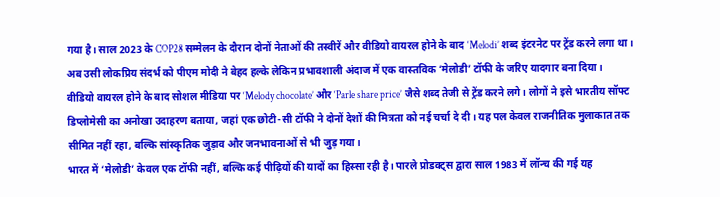गया है। साल 2023 के COP28 सम्मेलन के दौरान दोनों नेताओं की तस्वीरें और वीडियो वायरल होने के बाद ‘Melodi’ शब्द इंटरनेट पर ट्रेंड करने लगा था। अब उसी लोकप्रिय संदर्भ को पीएम मोदी ने बेहद हल्के लेकिन प्रभावशाली अंदाज में एक वास्तविक ‘मेलोडी’ टॉफी के जरिए यादगार बना दिया।
वीडियो वायरल होने के बाद सोशल मीडिया पर ‘Melody chocolate’ और ‘Parle share price’ जैसे शब्द तेजी से ट्रेंड करने लगे। लोगों ने इसे भारतीय सॉफ्ट डिप्लोमेसी का अनोखा उदाहरण बताया, जहां एक छोटी-सी टॉफी ने दोनों देशों की मित्रता को नई चर्चा दे दी। यह पल केवल राजनीतिक मुलाकात तक सीमित नहीं रहा, बल्कि सांस्कृतिक जुड़ाव और जनभावनाओं से भी जुड़ गया।
भारत में ‘मेलोडी’ केवल एक टॉफी नहीं, बल्कि कई पीढ़ियों की यादों का हिस्सा रही है। पारले प्रोडक्ट्स द्वारा साल 1983 में लॉन्च की गई यह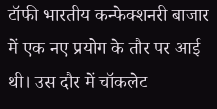टॉफी भारतीय कन्फेक्शनरी बाजार में एक नए प्रयोग के तौर पर आई थी। उस दौर में चॉकलेट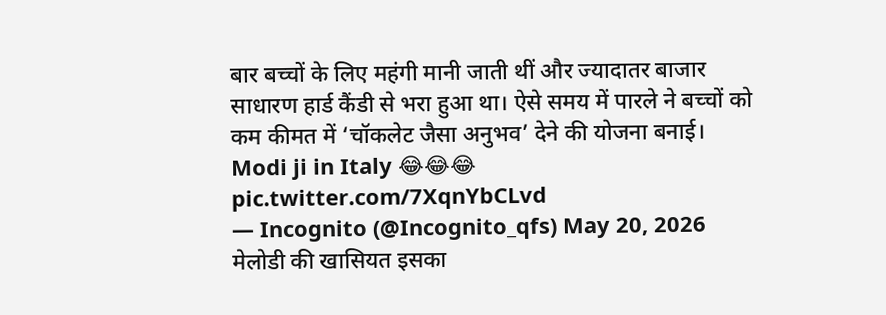बार बच्चों के लिए महंगी मानी जाती थीं और ज्यादातर बाजार साधारण हार्ड कैंडी से भरा हुआ था। ऐसे समय में पारले ने बच्चों को कम कीमत में ‘चॉकलेट जैसा अनुभव’ देने की योजना बनाई।
Modi ji in Italy 😂😂😂 pic.twitter.com/7XqnYbCLvd
— Incognito (@Incognito_qfs) May 20, 2026
मेलोडी की खासियत इसका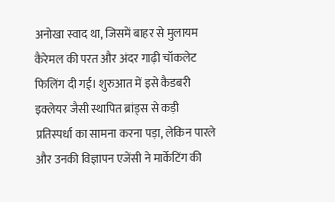अनोखा स्वाद था, जिसमें बाहर से मुलायम कैरेमल की परत और अंदर गाढ़ी चॉकलेट फिलिंग दी गई। शुरुआत में इसे कैडबरी इक्लेयर जैसी स्थापित ब्रांड्स से कड़ी प्रतिस्पर्धा का सामना करना पड़ा, लेकिन पारले और उनकी विज्ञापन एजेंसी ने मार्केटिंग की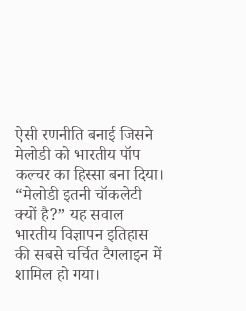ऐसी रणनीति बनाई जिसने मेलोडी को भारतीय पॉप कल्चर का हिस्सा बना दिया।
“मेलोडी इतनी चॉकलेटी क्यों है?” यह सवाल भारतीय विज्ञापन इतिहास की सबसे चर्चित टैगलाइन में शामिल हो गया।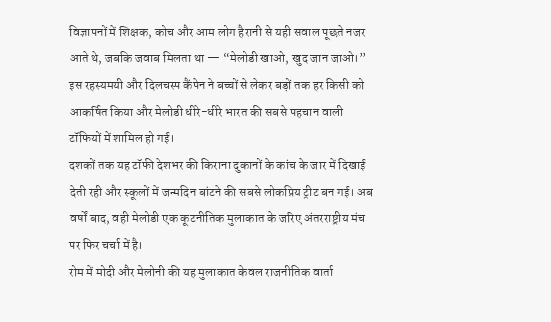विज्ञापनों में शिक्षक, कोच और आम लोग हैरानी से यही सवाल पूछते नजर आते थे, जबकि जवाब मिलता था — “मेलोडी खाओ, खुद जान जाओ।” इस रहस्यमयी और दिलचस्प कैंपेन ने बच्चों से लेकर बड़ों तक हर किसी को आकर्षित किया और मेलोडी धीरे-धीरे भारत की सबसे पहचान वाली टॉफियों में शामिल हो गई।
दशकों तक यह टॉफी देशभर की किराना दुकानों के कांच के जार में दिखाई देती रही और स्कूलों में जन्मदिन बांटने की सबसे लोकप्रिय ट्रीट बन गई। अब वर्षों बाद, वही मेलोडी एक कूटनीतिक मुलाकात के जरिए अंतरराष्ट्रीय मंच पर फिर चर्चा में है।
रोम में मोदी और मेलोनी की यह मुलाकात केवल राजनीतिक वार्ता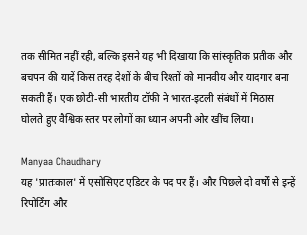तक सीमित नहीं रही, बल्कि इसने यह भी दिखाया कि सांस्कृतिक प्रतीक और बचपन की यादें किस तरह देशों के बीच रिश्तों को मानवीय और यादगार बना सकती हैं। एक छोटी-सी भारतीय टॉफी ने भारत-इटली संबंधों में मिठास घोलते हुए वैश्विक स्तर पर लोगों का ध्यान अपनी ओर खींच लिया।

Manyaa Chaudhary
यह 'प्रातःकाल' में एसोसिएट एडिटर के पद पर हैं। और पिछले दो वर्षों से इन्हें रिपोर्टिंग और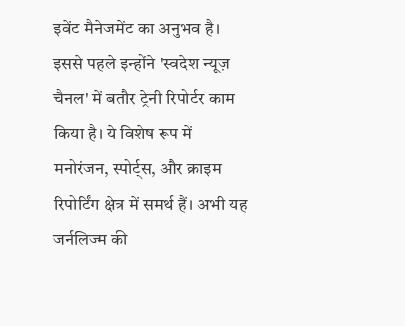इवेंट मैनेजमेंट का अनुभव है। इससे पहले इन्होंने 'स्वदेश न्यूज़ चैनल' में बतौर ट्रेनी रिपोर्टर काम किया है। ये विशेष रूप में मनोरंजन, स्पोर्ट्स, और क्राइम रिपोर्टिंग क्षेत्र में समर्थ हैं। अभी यह जर्नलिज्म की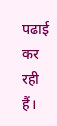पढाई कर रही हैं।